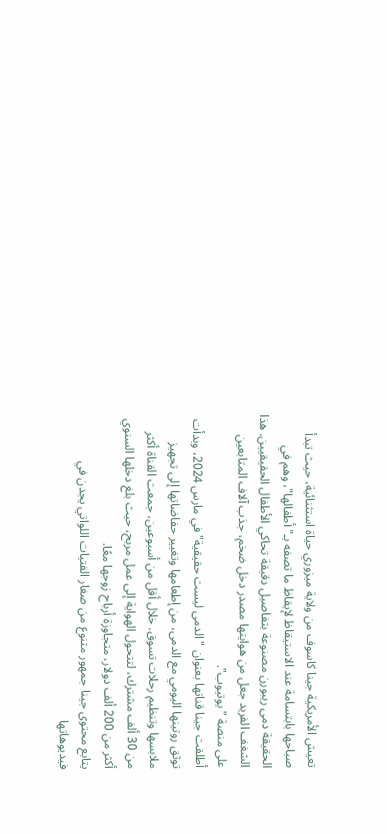تعيش الأمريكية جينا كاسوف من ولاية ميزوري حياة استثنائية، حيث تبدأ صباحها بابتسامة عند الاستيقاظ لإيقاظ ما تصفه بـ"أطفالها"، وهم في الحقيقة دمى ريبورن مصنوعة بتفاصيل دقيقة تحاكي الأطفال الحقيقيين. هذا الشغف الفريد جعل من هوايتها مصدر دخل ضخم، جذب آلاف المتابعين على منصة "يوتيوب".
أطلقت جينا قناتها بعنوان "الدمى ليست حقيقية" في مارس 2024، وبدأت توثق روتينها اليومي مع الدمى، من إطعامها وتغيير حفاضاتها إلى تجهيز ملابسها وتنظيم رحلات تسوق. خلال أقل من أسبوعين، جمعت القناة أكثر من 30 ألف مشترك، لتتحول الهواية إلى عمل مربح، حيث بلغ دخلها السنوي أكثر من 200 ألف دولار، متجاوزة أرباح زوجها معًا.
يتابع محتوى جينا جمهور متنوع من صغار الفتيات اللواتي يجدن في فيديوهاتها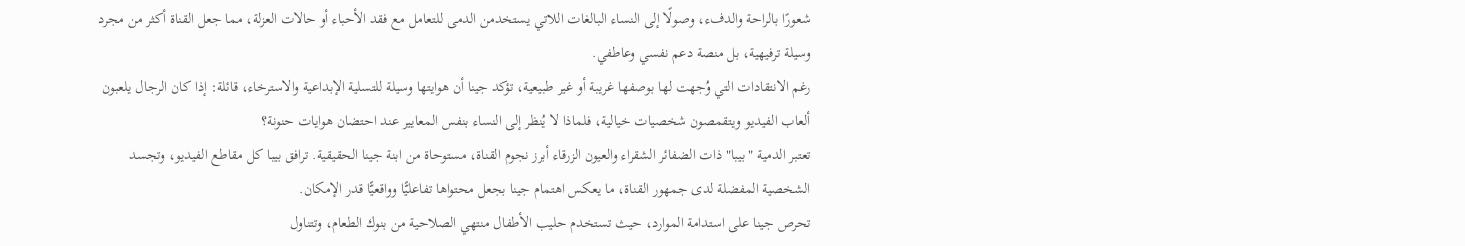شعورًا بالراحة والدفء، وصولًا إلى النساء البالغات اللاتي يستخدمن الدمى للتعامل مع فقد الأحباء أو حالات العزلة، مما جعل القناة أكثر من مجرد وسيلة ترفيهية، بل منصة دعم نفسي وعاطفي.
رغم الانتقادات التي وُجهت لها بوصفها غريبة أو غير طبيعية، تؤكد جينا أن هوايتها وسيلة للتسلية الإبداعية والاسترخاء، قائلة: إذا كان الرجال يلعبون ألعاب الفيديو ويتقمصون شخصيات خيالية، فلماذا لا يُنظر إلى النساء بنفس المعايير عند احتضان هوايات حنونة؟
تعتبر الدمية "بيبا" ذات الضفائر الشقراء والعيون الزرقاء أبرز نجوم القناة، مستوحاة من ابنة جينا الحقيقية. ترافق بيبا كل مقاطع الفيديو، وتجسد الشخصية المفضلة لدى جمهور القناة، ما يعكس اهتمام جينا بجعل محتواها تفاعليًّا وواقعيًّا قدر الإمكان.
تحرص جينا على استدامة الموارد، حيث تستخدم حليب الأطفال منتهي الصلاحية من بنوك الطعام، وتتناول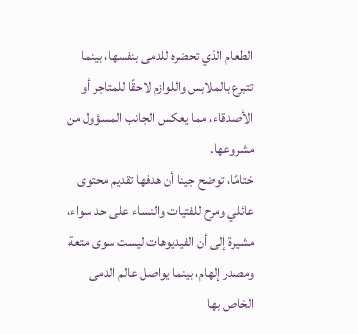الطعام الذي تحضره للدمى بنفسها، بينما تتبرع بالملابس واللوازم لاحقًا للمتاجر أو الأصدقاء، مما يعكس الجانب المسؤول من مشروعها.
ختامًا، توضح جينا أن هدفها تقديم محتوى عائلي ومرح للفتيات والنساء على حد سواء، مشيرة إلى أن الفيديوهات ليست سوى متعة ومصدر إلهام، بينما يواصل عالم الدمى الخاص بها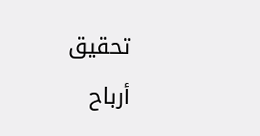تحقيق أرباح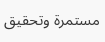مستمرة وتحقيق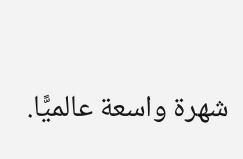شهرة واسعة عالميًّا.